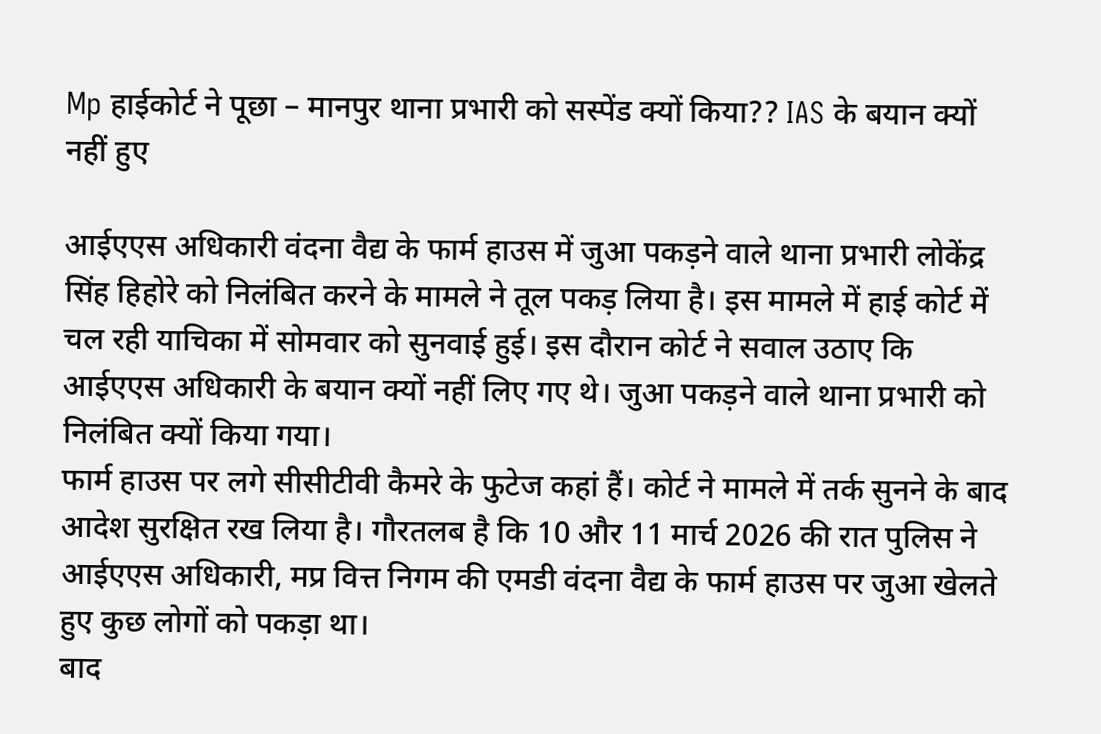Mp हाईकोर्ट ने पूछा – मानपुर थाना प्रभारी को सस्पेंड क्यों किया?? IAS के बयान क्यों नहीं हुए

आईएएस अधिकारी वंदना वैद्य के फार्म हाउस में जुआ पकड़ने वाले थाना प्रभारी लोकेंद्र सिंह हिहोरे को निलंबित करने के मामले ने तूल पकड़ लिया है। इस मामले में हाई कोर्ट में चल रही याचिका में सोमवार को सुनवाई हुई। इस दौरान कोर्ट ने सवाल उठाए कि आईएएस अधिकारी के बयान क्यों नहीं लिए गए थे। जुआ पकड़ने वाले थाना प्रभारी को निलंबित क्यों किया गया।
फार्म हाउस पर लगे सीसीटीवी कैमरे के फुटेज कहां हैं। कोर्ट ने मामले में तर्क सुनने के बाद आदेश सुरक्षित रख लिया है। गौरतलब है कि 10 और 11 मार्च 2026 की रात पुलिस ने आईएएस अधिकारी, मप्र वित्त निगम की एमडी वंदना वैद्य के फार्म हाउस पर जुआ खेलते हुए कुछ लोगों को पकड़ा था।
बाद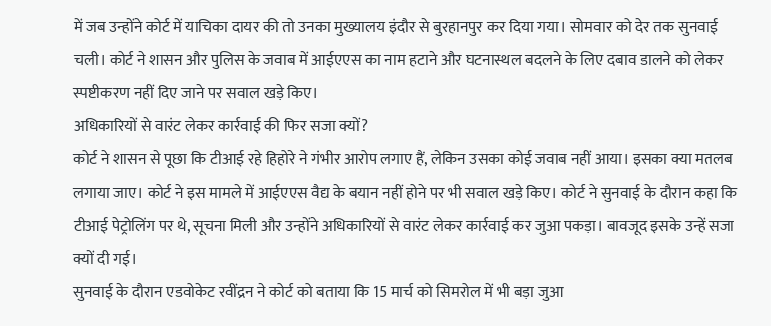में जब उन्होंने कोर्ट में याचिका दायर की तो उनका मुख्यालय इंदौर से बुरहानपुर कर दिया गया। सोमवार को देर तक सुनवाई चली। कोर्ट ने शासन और पुलिस के जवाब में आईएएस का नाम हटाने और घटनास्थल बदलने के लिए दबाव डालने को लेकर स्पष्टीकरण नहीं दिए जाने पर सवाल खड़े किए।
अधिकारियों से वारंट लेकर कार्रवाई की फिर सजा क्यों?
कोर्ट ने शासन से पूछा कि टीआई रहे हिहोरे ने गंभीर आरोप लगाए हैं, लेकिन उसका कोई जवाब नहीं आया। इसका क्या मतलब लगाया जाए। कोर्ट ने इस मामले में आईएएस वैद्य के बयान नहीं होने पर भी सवाल खड़े किए। कोर्ट ने सुनवाई के दौरान कहा कि टीआई पेट्रोलिंग पर थे, सूचना मिली और उन्होंने अधिकारियों से वारंट लेकर कार्रवाई कर जुआ पकड़ा। बावजूद इसके उन्हें सजा क्यों दी गई।
सुनवाई के दौरान एडवोकेट रवींद्रन ने कोर्ट को बताया कि 15 मार्च को सिमरोल में भी बड़ा जुआ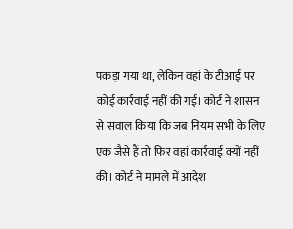पकड़ा गया था, लेकिन वहां के टीआई पर कोई कार्रवाई नहीं की गई। कोर्ट ने शासन से सवाल किया कि जब नियम सभी के लिए एक जैसे हैं तो फिर वहां कार्रवाई क्यों नहीं की। कोर्ट ने मामले में आदेश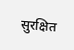सुरक्षित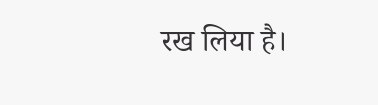रख लिया है।